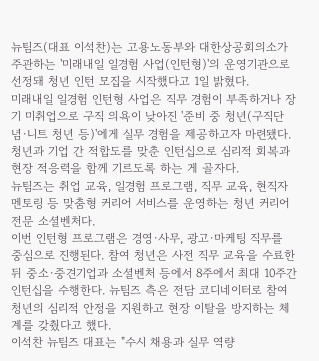뉴팀즈(대표 이석찬)는 고용노동부와 대한상공회의소가 주관하는 '미래내일 일경험 사업(인턴형)'의 운영기관으로 선정돼 청년 인턴 모집을 시작했다고 1일 밝혔다.
미래내일 일경험 인턴형 사업은 직무 경험이 부족하거나 장기 미취업으로 구직 의욕이 낮아진 '준비 중 청년(구직단념·니트 청년 등)'에게 실무 경험을 제공하고자 마련됐다. 청년과 기업 간 적합도를 맞춘 인턴십으로 심리적 회복과 현장 적응력을 함께 기르도록 하는 게 골자다.
뉴팀즈는 취업 교육, 일경험 프로그램, 직무 교육, 현직자 멘토링 등 맞춤형 커리어 서비스를 운영하는 청년 커리어 전문 소셜벤처다.
이번 인턴형 프로그램은 경영·사무, 광고·마케팅 직무를 중심으로 진행된다. 참여 청년은 사전 직무 교육을 수료한 뒤 중소·중견기업과 소셜벤처 등에서 8주에서 최대 10주간 인턴십을 수행한다. 뉴팀즈 측은 전담 코디네이터로 참여 청년의 심리적 안정을 지원하고 현장 이탈을 방지하는 체계를 갖췄다고 했다.
이석찬 뉴팀즈 대표는 "수시 채용과 실무 역량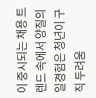이 중시되는 채용 트렌드 속에서 양질의 일경험은 청년이 구직 두려움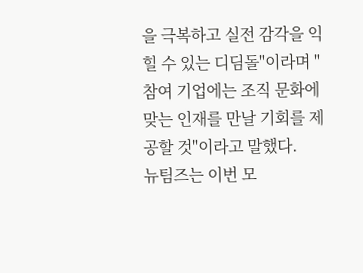을 극복하고 실전 감각을 익힐 수 있는 디딤돌"이라며 "참여 기업에는 조직 문화에 맞는 인재를 만날 기회를 제공할 것"이라고 말했다.
뉴팀즈는 이번 모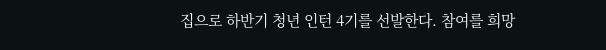집으로 하반기 청년 인턴 4기를 선발한다. 참여를 희망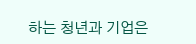하는 청년과 기업은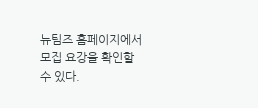뉴팀즈 홈페이지에서 모집 요강을 확인할 수 있다.